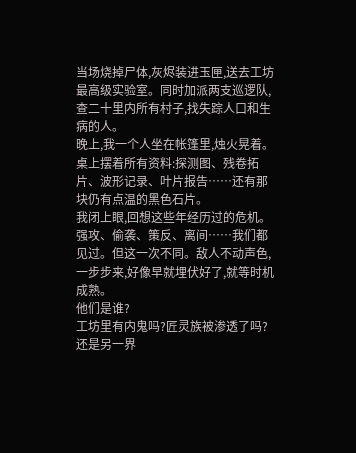当场烧掉尸体,灰烬装进玉匣,送去工坊最高级实验室。同时加派两支巡逻队,查二十里内所有村子,找失踪人口和生病的人。
晚上,我一个人坐在帐篷里,烛火晃着。
桌上摆着所有资料:探测图、残卷拓片、波形记录、叶片报告……还有那块仍有点温的黑色石片。
我闭上眼,回想这些年经历过的危机。
强攻、偷袭、策反、离间……我们都见过。但这一次不同。敌人不动声色,一步步来,好像早就埋伏好了,就等时机成熟。
他们是谁?
工坊里有内鬼吗?匠灵族被渗透了吗?还是另一界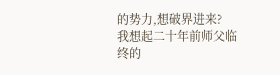的势力,想破界进来?
我想起二十年前师父临终的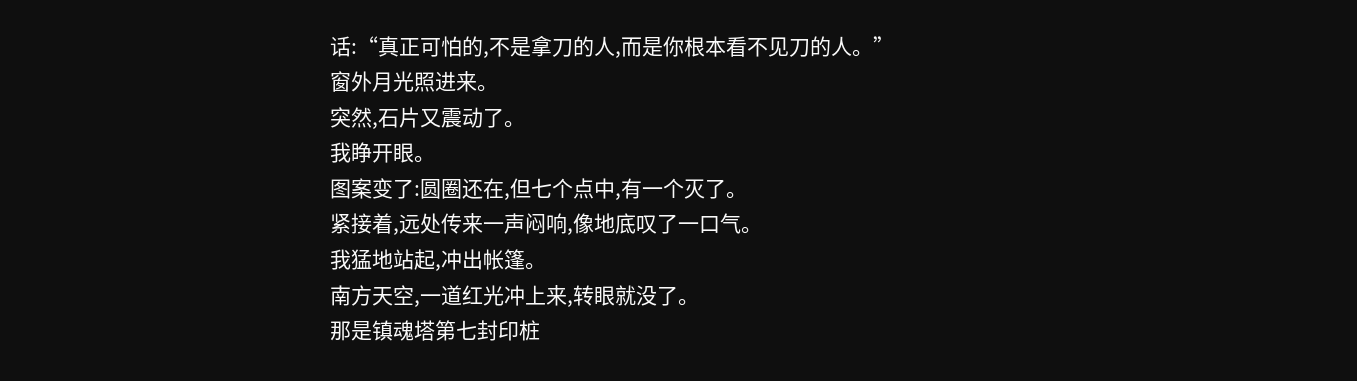话:“真正可怕的,不是拿刀的人,而是你根本看不见刀的人。”
窗外月光照进来。
突然,石片又震动了。
我睁开眼。
图案变了:圆圈还在,但七个点中,有一个灭了。
紧接着,远处传来一声闷响,像地底叹了一口气。
我猛地站起,冲出帐篷。
南方天空,一道红光冲上来,转眼就没了。
那是镇魂塔第七封印桩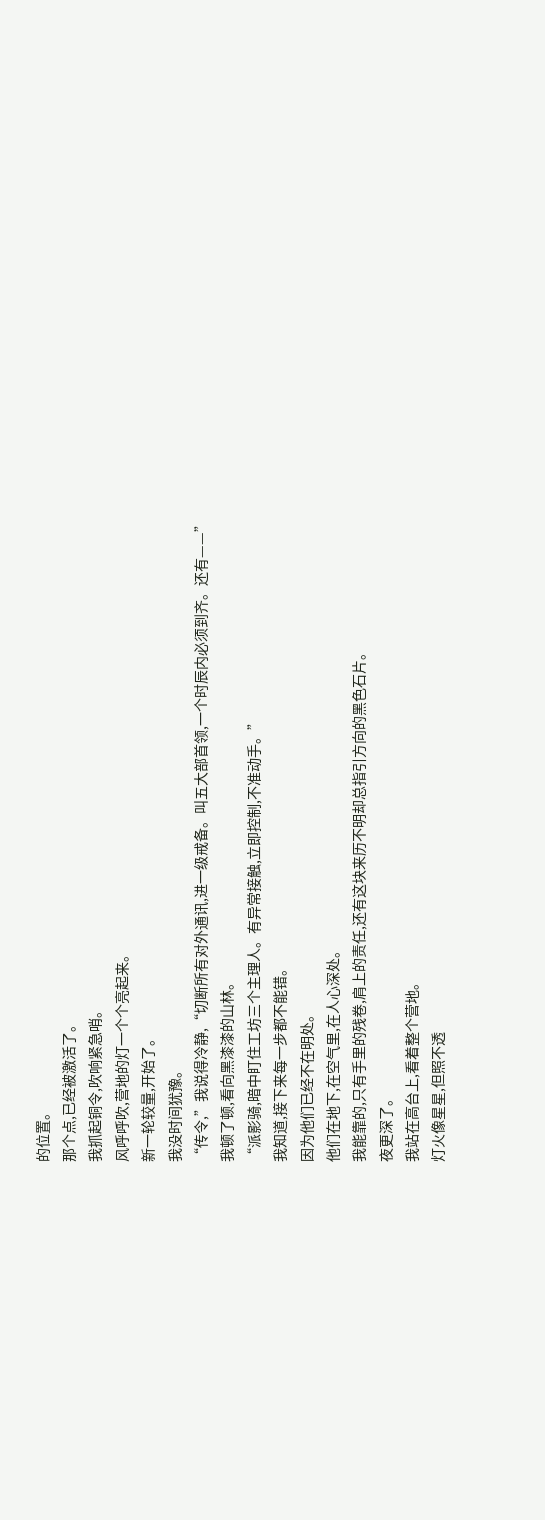的位置。
那个点,已经被激活了。
我抓起铜令,吹响紧急哨。
风呼呼吹,营地的灯一个个亮起来。
新一轮较量,开始了。
我没时间犹豫。
“传令,”我说得冷静,“切断所有对外通讯,进一级戒备。叫五大部首领,一个时辰内必须到齐。还有——”
我顿了顿,看向黑漆漆的山林。
“派影骑,暗中盯住工坊三个主理人。有异常接触,立即控制,不准动手。”
我知道,接下来每一步都不能错。
因为他们已经不在明处。
他们在地下,在空气里,在人心深处。
我能靠的,只有手里的残卷,肩上的责任,还有这块来历不明却总指引方向的黑色石片。
夜更深了。
我站在高台上,看着整个营地。
灯火像星星,但照不透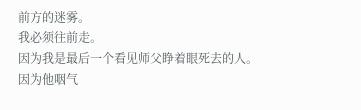前方的迷雾。
我必须往前走。
因为我是最后一个看见师父睁着眼死去的人。
因为他咽气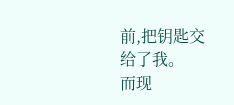前,把钥匙交给了我。
而现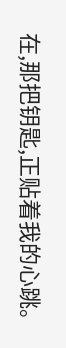在,那把钥匙,正贴着我的心跳。